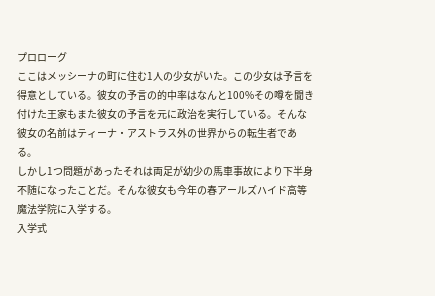プロローグ
ここはメッシーナの町に住む1人の少女がいた。この少女は予言を得意としている。彼女の予言の的中率はなんと100%その噂を聞き付けた王家もまた彼女の予言を元に政治を実行している。そんな彼女の名前はティーナ・アストラス外の世界からの転生者である。
しかし1つ問題があったそれは両足が幼少の馬車事故により下半身不随になったことだ。そんな彼女も今年の春アールズハイド高等魔法学院に入学する。
入学式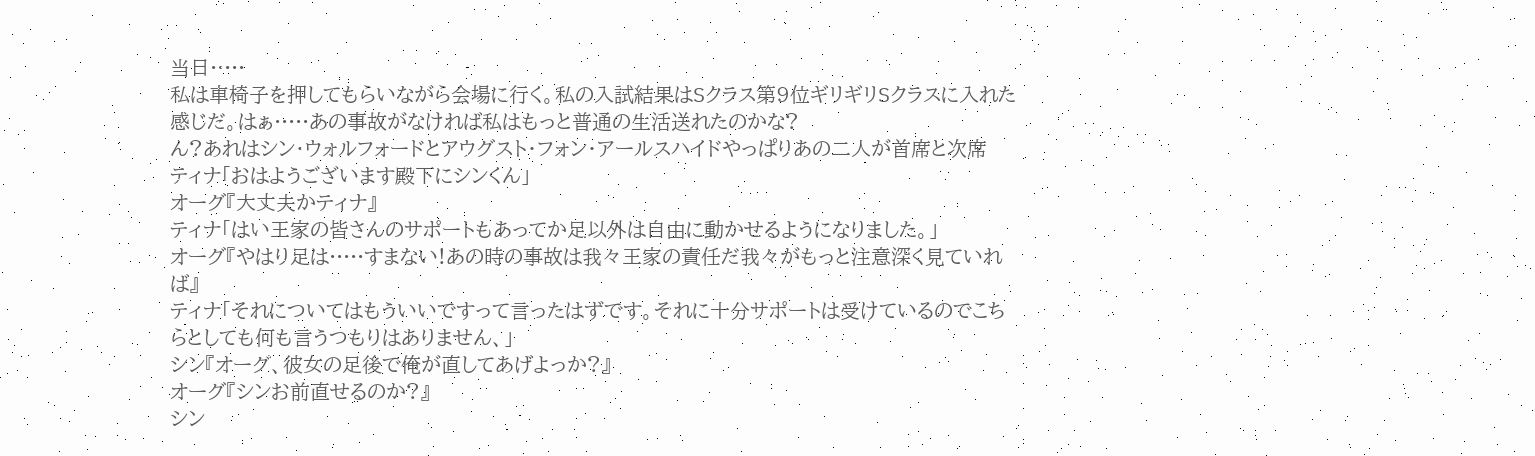当日·····
私は車椅子を押してもらいながら会場に行く。私の入試結果はSクラス第9位ギリギリSクラスに入れた感じだ。はぁ·····あの事故がなければ私はもっと普通の生活送れたのかな?
ん?あれはシン・ウォルフォードとアウグスト・フォン・アールスハイドやっぱりあの二人が首席と次席
ティナ「おはようございます殿下にシンくん」
オーグ『大丈夫かティナ』
ティナ「はい王家の皆さんのサポートもあってか足以外は自由に動かせるようになりました。」
オーグ『やはり足は·····すまない!あの時の事故は我々王家の責任だ我々がもっと注意深く見ていれば』
ティナ「それについてはもういいですって言ったはずです。それに十分サポートは受けているのでこちらとしても何も言うつもりはありません、」
シン『オーグ、彼女の足後で俺が直してあげよっか?』
オーグ『シンお前直せるのか?』
シン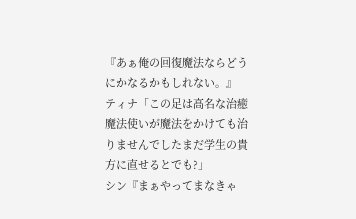『あぁ俺の回復魔法ならどうにかなるかもしれない。』
ティナ「この足は高名な治癒魔法使いが魔法をかけても治りませんでしたまだ学生の貴方に直せるとでも?」
シン『まぁやってまなきゃ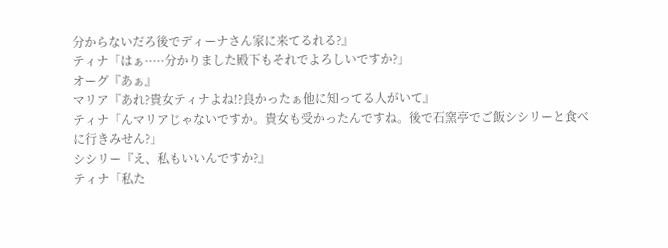分からないだろ後でディーナさん家に来てるれる?』
ティナ「はぁ·····分かりました殿下もそれでよろしいですか?」
オーグ『あぁ』
マリア『あれ?貴女ティナよね!?良かったぁ他に知ってる人がいて』
ティナ「んマリアじゃないですか。貴女も受かったんですね。後で石窯亭でご飯シシリーと食べに行きみせん?」
シシリー『え、私もいいんですか?』
ティナ「私た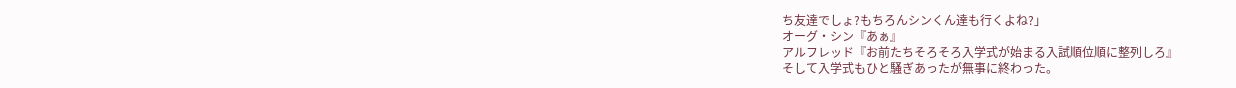ち友達でしょ?もちろんシンくん達も行くよね?」
オーグ・シン『あぁ』
アルフレッド『お前たちそろそろ入学式が始まる入試順位順に整列しろ』
そして入学式もひと騒ぎあったが無事に終わった。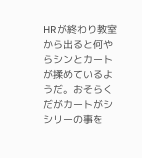HRが終わり教室から出ると何やらシンとカートが揉めているようだ。おそらくだがカートがシシリーの事を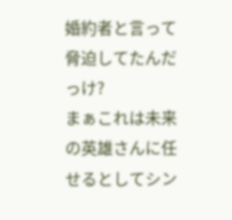婚約者と言って脅迫してたんだっけ?
まぁこれは未来の英雄さんに任せるとしてシン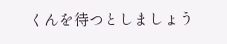くんを待つとしましょう